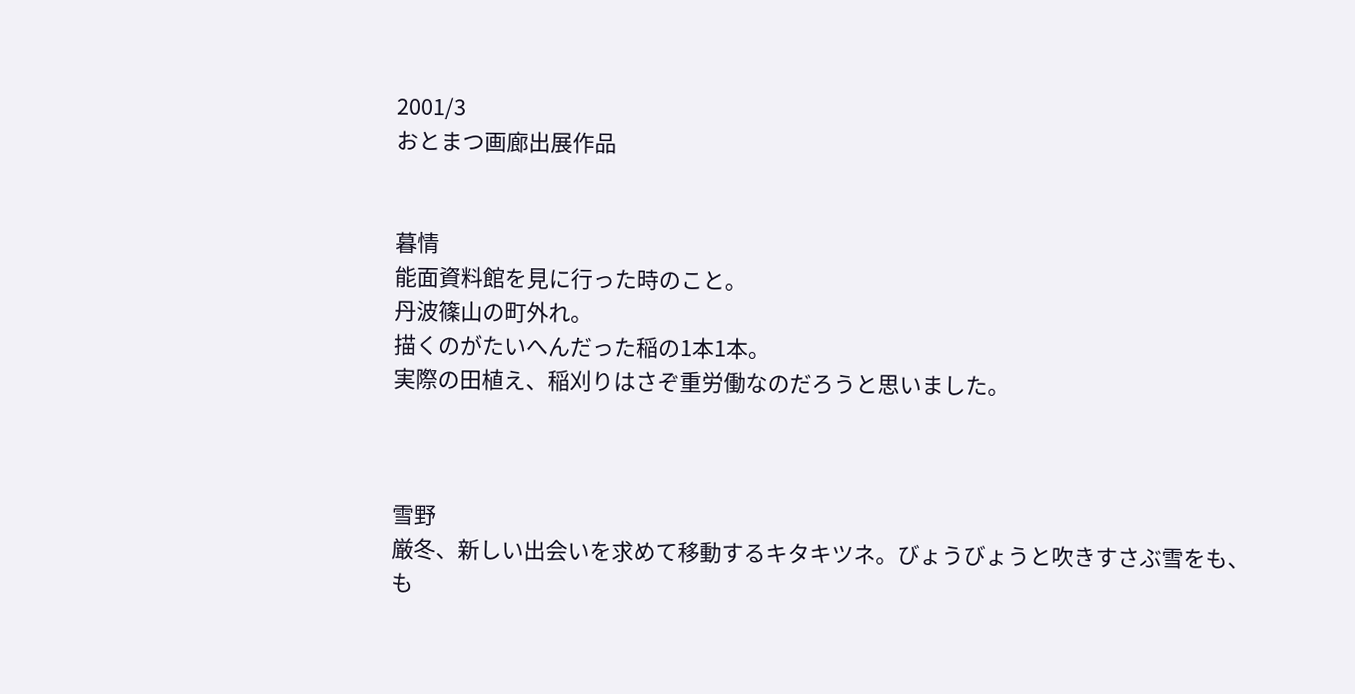2001/3
おとまつ画廊出展作品


暮情
能面資料館を見に行った時のこと。
丹波篠山の町外れ。
描くのがたいへんだった稲の1本1本。
実際の田植え、稲刈りはさぞ重労働なのだろうと思いました。



雪野
厳冬、新しい出会いを求めて移動するキタキツネ。びょうびょうと吹きすさぶ雪をも、も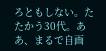ろともしない。たたかう30代。ああ、まるで自画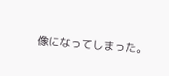像になってしまった。